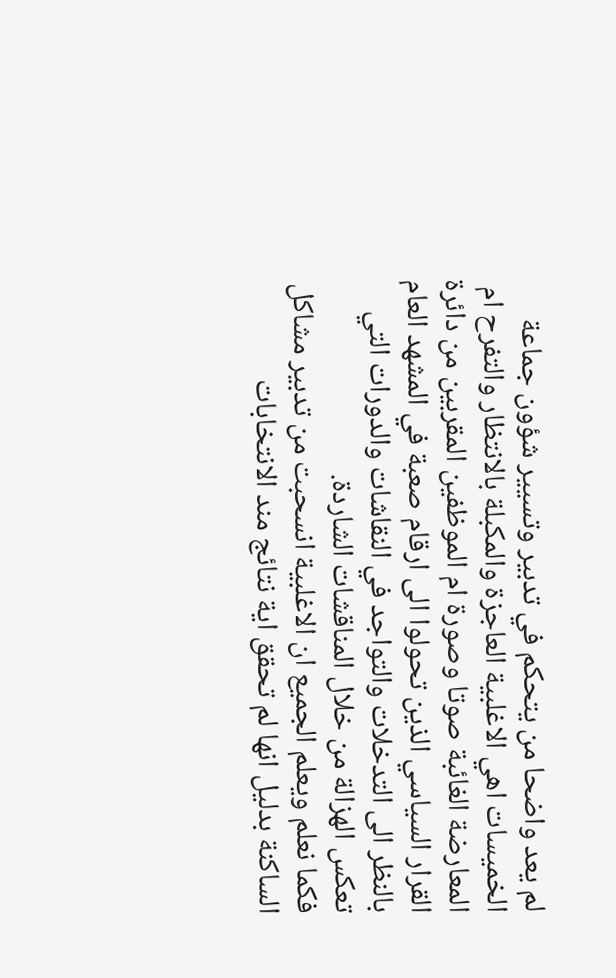لم يعد واضحا من يتحكم في تدبير وتسيير شؤون جماعة الخميسات اهي الاغلبية العاجزة والمكبلة بالانتظار والتفرح ام المعارضة الغائبة صوتا وصورة ام الموظفين المقربين من دائرة القرار السياسي الذين تحولوا الى ارقام صعبة في المشهد العام بالنظر الى التدخلات والتواجد في النقاشات والدورات التي تعكس الهزالة من خلال المناقشات الشاردة.
فكما نعلم ويعلم الجميع ان الاغلبية انسحبت من تدبير مشاكل الساكنة بدليل انها لم تحقق اية نتائج مند الانتخابات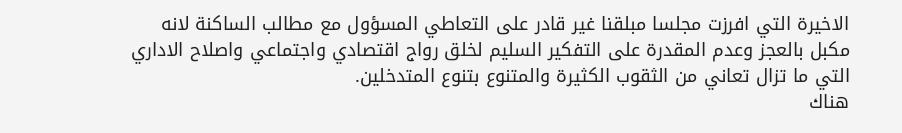الاخيرة التي افرزت مجلسا مبلقنا غير قادر على التعاطي المسؤول مع مطالب الساكنة لانه مكبل بالعجز وعدم المقدرة على التفكير السليم لخلق رواج اقتصادي واجتماعي واصلاح الاداري التي ما تزال تعاني من الثقوب الكثيرة والمتنوع بتنوع المتدخلين.
هناك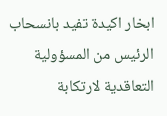ابخار اكيدة تفيد بانسحاب الرئيس من المسؤولية التعاقدية لارتكابة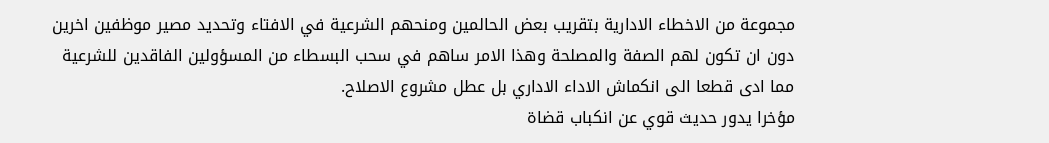مجموعة من الاخطاء الادارية بتقريب بعض الحالمين ومنحهم الشرعية في الافتاء وتحديد مصير موظفين اخرين دون ان تكون لهم الصفة والمصلحة وهذا الامر ساهم في سحب البسطاء من المسؤولين الفاقدين للشرعية مما ادى قطعا الى انكماش الاداء الاداري بل عطل مشروع الاصلاح.
مؤخرا يدور حديث قوي عن انكباب قضاة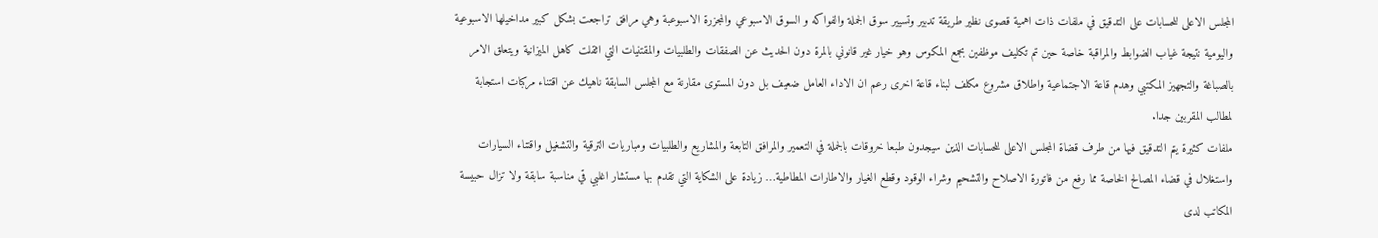المجلس الاعلى للحسابات على التدقيق في ملفات ذات اهمية قصوى نظير طريقة تدبير وتسيير سوق الجملة والفواكه و السوق الاسبوعي والمجزرة الاسبوعبة وهي مرافق تراجعت بشكل كبير مداخيلها الاسبوعية واليومية نتيجة غياب الضوابط والمراقبة خاصة حين تم تكليف موظفين بجمع المكوس وهو خيار غير قانوني بالمرة دون الحديث عن الصفقات والطلبيات والمقتنيات التي اثقلت كاهل الميزانية ويتعلق الامر بالصباغة والتجهيز المكتبي وهدم قاعة الاجتماعية واطلاق مشروع مكلف لبناء قاعة اخرى رعم ان الاداء العامل ضعيف بل دون المستوى مقارنة مع المجلس السابقة ناهيك عن اقتناء مركبات استجابة لمطالب المقربين جدا.
ملفات كثيرة يتم التدقيق فيها من طرف قضاة المجلس الاعلى للحسابات الذين سيجدون طبعا خروقات بالجملة في التعمير والمرافق التابعة والمشاريع والطلبيات ومباريات الترقية والتشغيل واقتناء السيارات واستغلال في قضاء المصالح الخاصة مما رفع من فاتورة الاصلاح والتشحيم وشراء الوقود وقطع الغيار والاطارات المطاطية… زيادة على الشكاية التي تقدم بها مستشار اغلبي قي مناسبة سابقة ولا تزال حبيسة المكاتب لدى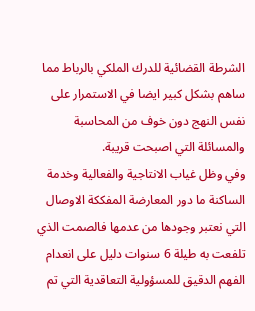الشرطة القضائية للدرك الملكي بالرباط مما ساهم بشكل كبير ايضا في الاستمرار على نفس النهج دون خوف من المحاسبة والمسائلة التي اصبحت قريبة.
وفي وظل غياب الانتاجية والفعالية وخدمة الساكنة ما دور المعارضة المفككة الاوصال التي نعتبر وجودها من عدمها فالصمت الذي تلفعت به طيلة 6 سنوات دليل على انعدام الفهم الدقيق للمسؤولية التعاقدية التي تم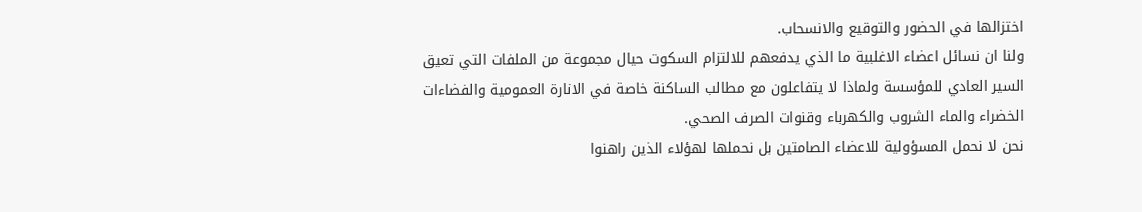اختزالها في الحضور والتوقيع والانسحاب.
ولنا ان نسائل اعضاء الاغلبية ما الذي يدفعهم للالتزام السكوت حيال مجموعة من الملفات التي تعيق السير العادي للمؤسسة ولماذا لا يتفاعلون مع مطالب الساكنة خاصة في الانارة العمومية والفضاءات الخضراء والماء الشروب والكهرباء وقنوات الصرف الصحي.
نحن لا نحمل المسؤولية للاعضاء الصامتين بل نحملها لهؤلاء الذين راهنوا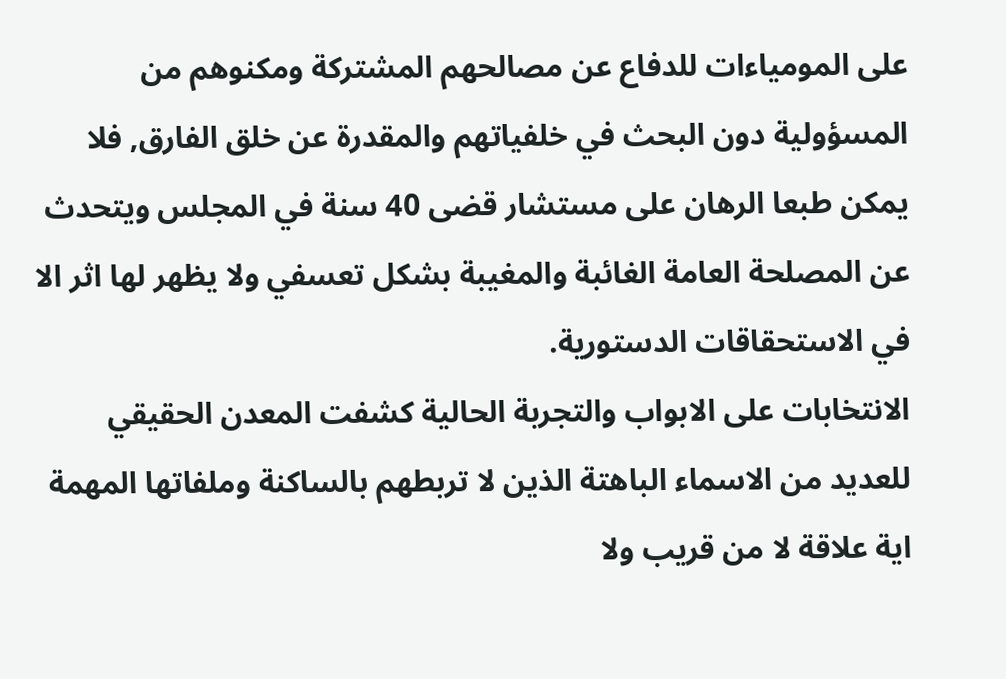على المومياءات للدفاع عن مصالحهم المشتركة ومكنوهم من المسؤولية دون البحث في خلفياتهم والمقدرة عن خلق الفارق, فلا يمكن طبعا الرهان على مستشار قضى 40 سنة في المجلس ويتحدث عن المصلحة العامة الغائبة والمغيبة بشكل تعسفي ولا يظهر لها اثر الا في الاستحقاقات الدستورية.
الانتخابات على الابواب والتجربة الحالية كشفت المعدن الحقيقي للعديد من الاسماء الباهتة الذين لا تربطهم بالساكنة وملفاتها المهمة اية علاقة لا من قريب ولا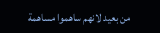من بعيد لانهم ساهموا مساهمة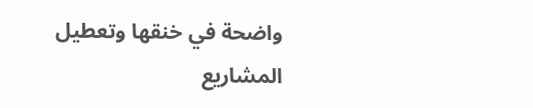واضحة في خنقها وتعطيل المشاريع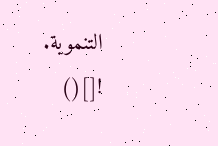التنموية.
![]()